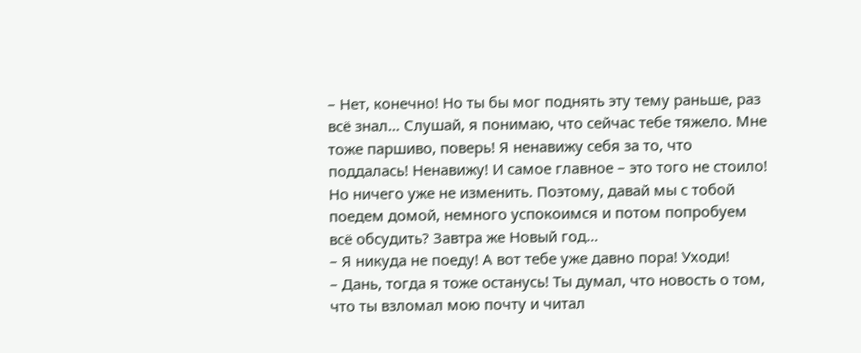– Нет, конечно! Но ты бы мог поднять эту тему раньше, раз всё знал… Слушай, я понимаю, что сейчас тебе тяжело. Мне тоже паршиво, поверь! Я ненавижу себя за то, что поддалась! Ненавижу! И самое главное – это того не стоило! Но ничего уже не изменить. Поэтому, давай мы с тобой поедем домой, немного успокоимся и потом попробуем всё обсудить? Завтра же Новый год…
– Я никуда не поеду! А вот тебе уже давно пора! Уходи!
– Дань, тогда я тоже останусь! Ты думал, что новость о том, что ты взломал мою почту и читал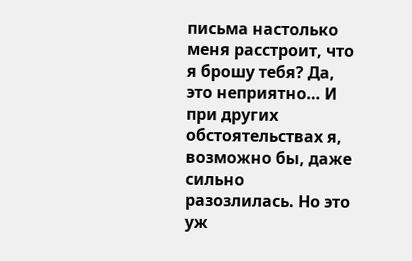письма настолько меня расстроит, что я брошу тебя? Да, это неприятно… И при других обстоятельствах я, возможно бы, даже сильно разозлилась. Но это уж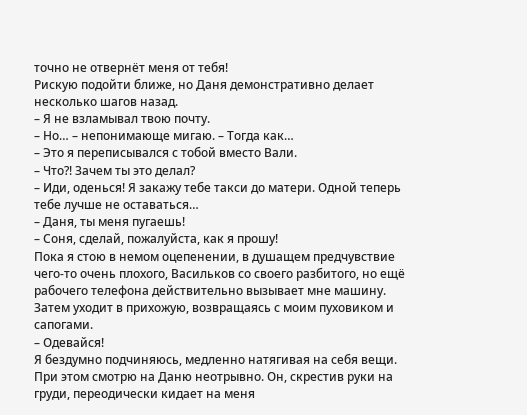точно не отвернёт меня от тебя!
Рискую подойти ближе, но Даня демонстративно делает несколько шагов назад.
– Я не взламывал твою почту.
– Но… – непонимающе мигаю. – Тогда как…
– Это я переписывался с тобой вместо Вали.
– Что?! Зачем ты это делал?
– Иди, оденься! Я закажу тебе такси до матери. Одной теперь тебе лучше не оставаться…
– Даня, ты меня пугаешь!
– Соня, сделай, пожалуйста, как я прошу!
Пока я стою в немом оцепенении, в душащем предчувствие чего-то очень плохого, Васильков со своего разбитого, но ещё рабочего телефона действительно вызывает мне машину. Затем уходит в прихожую, возвращаясь с моим пуховиком и сапогами.
– Одевайся!
Я бездумно подчиняюсь, медленно натягивая на себя вещи. При этом смотрю на Даню неотрывно. Он, скрестив руки на груди, переодически кидает на меня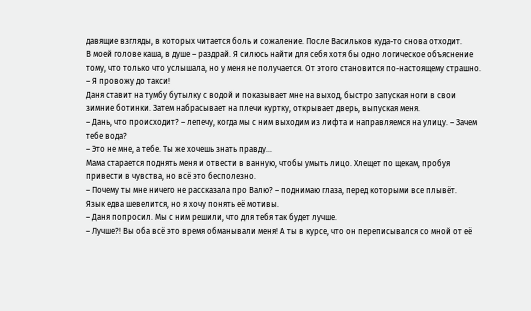давящие взгляды, в которых читается боль и сожаление. После Васильков куда-то снова отходит.
В моей голове каша, в душе – раздрай. Я силюсь найти для себя хотя бы одно логическое объяснение тому, что только что услышала, но у меня не получается. От этого становится по-настоящему страшно.
– Я провожу до такси!
Даня ставит на тумбу бутылку с водой и показывает мне на выход, быстро запуская ноги в свои зимние ботинки. Затем набрасывает на плечи куртку, открывает дверь, выпуская меня.
– Дань, что происходит? – лепечу, когда мы с ним выходим из лифта и направляемся на улицу. – Зачем тебе вода?
– Это не мне, а тебе. Ты же хочешь знать правду…
Мама старается поднять меня и отвести в ванную, чтобы умыть лицо. Хлещет по щекам, пробуя привести в чувства, но всё это бесполезно.
– Почему ты мне ничего не рассказала про Валю? – поднимаю глаза, перед которыми все плывёт.
Язык едва шевелится, но я хочу понять её мотивы.
– Даня попросил. Мы с ним решили, что для тебя так будет лучше.
– Лучше?! Вы оба всё это время обманывали меня! А ты в курсе, что он переписывался со мной от её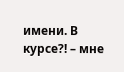имени. В курсе?! – мне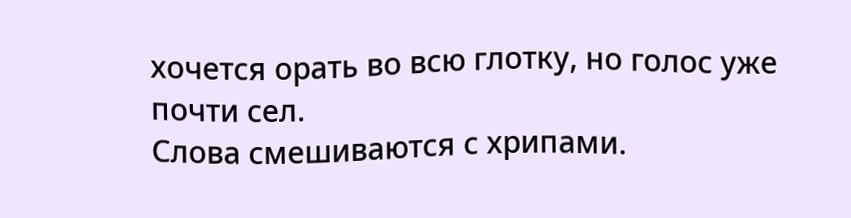хочется орать во всю глотку, но голос уже почти сел.
Слова смешиваются с хрипами.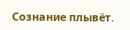Сознание плывёт.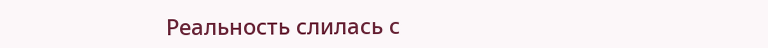Реальность слилась с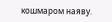кошмаром наяву.